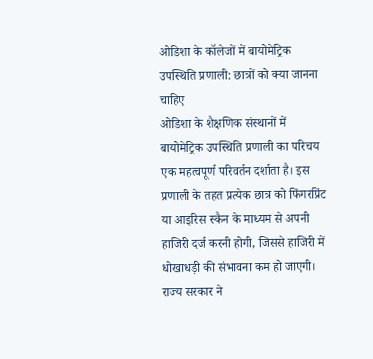ओडिशा के कॉलेजों में बायोमेट्रिक उपस्थिति प्रणाली: छात्रों को क्या जानना चाहिए
ओडिशा के शैक्षणिक संस्थानों में बायोमेट्रिक उपस्थिति प्रणाली का परिचय एक महत्वपूर्ण परिवर्तन दर्शाता है। इस प्रणाली के तहत प्रत्येक छात्र को फिंगरप्रिंट या आइरिस स्कैन के माध्यम से अपनी हाजिरी दर्ज करनी होगी, जिससे हाजिरी में धोखाधड़ी की संभावना कम हो जाएगी। राज्य सरकार ने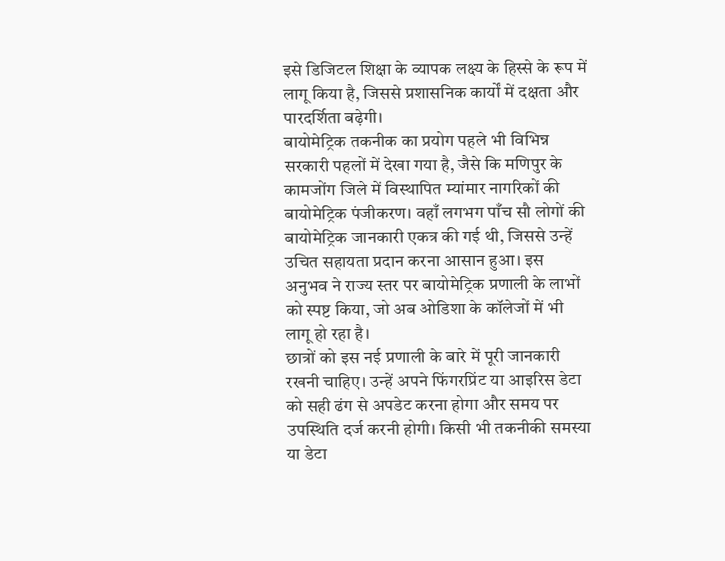इसे डिजिटल शिक्षा के व्यापक लक्ष्य के हिस्से के रूप में लागू किया है, जिससे प्रशासनिक कार्यों में दक्षता और पारदर्शिता बढ़ेगी।
बायोमेट्रिक तकनीक का प्रयोग पहले भी विभिन्न सरकारी पहलों में देखा गया है, जैसे कि मणिपुर के कामजोंग जिले में विस्थापित म्यांमार नागरिकों की बायोमेट्रिक पंजीकरण। वहाँ लगभग पाँच सौ लोगों की बायोमेट्रिक जानकारी एकत्र की गई थी, जिससे उन्हें उचित सहायता प्रदान करना आसान हुआ। इस अनुभव ने राज्य स्तर पर बायोमेट्रिक प्रणाली के लाभों को स्पष्ट किया, जो अब ओडिशा के कॉलेजों में भी लागू हो रहा है।
छात्रों को इस नई प्रणाली के बारे में पूरी जानकारी रखनी चाहिए। उन्हें अपने फिंगरप्रिंट या आइरिस डेटा को सही ढंग से अपडेट करना होगा और समय पर उपस्थिति दर्ज करनी होगी। किसी भी तकनीकी समस्या या डेटा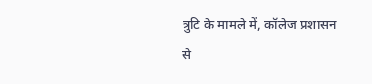त्रुटि के मामले में, कॉलेज प्रशासन से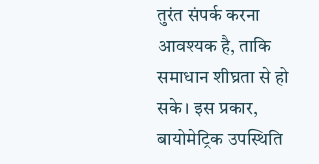तुरंत संपर्क करना आवश्यक है, ताकि समाधान शीघ्रता से हो सके। इस प्रकार, बायोमेट्रिक उपस्थिति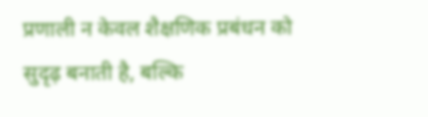प्रणाली न केवल शैक्षणिक प्रबंधन को सुदृढ़ बनाती है, बल्कि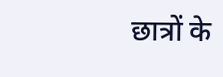छात्रों के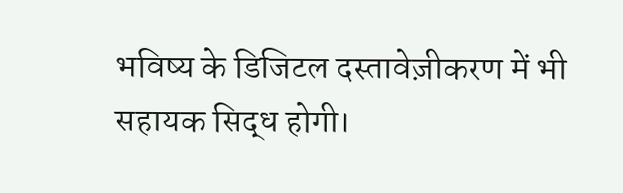भविष्य के डिजिटल दस्तावेज़ीकरण में भी सहायक सिद्ध होगी।